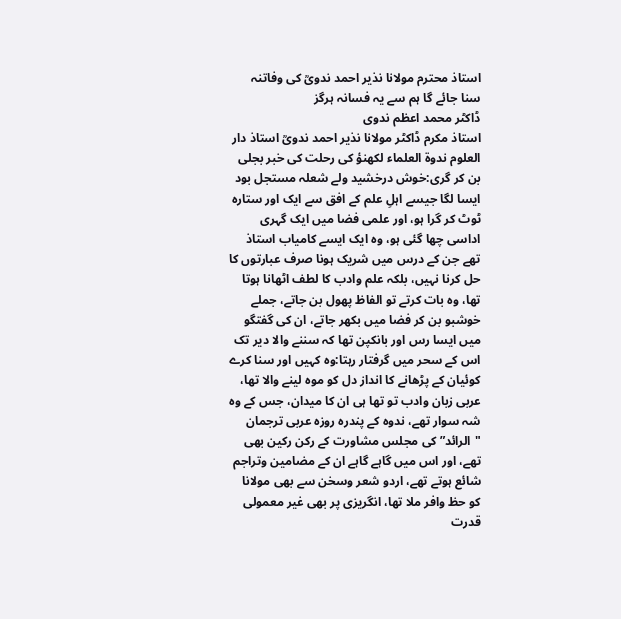استاذ محترم مولانا نذیر احمد ندویؒ کی وفاتنہ سنا جائے گا ہم سے یہ فسانہ ہرگز
ڈاکٹر محمد اعظم ندوی
استاذ مکرم ڈاکٹر مولانا نذیر احمد ندویؒ استاذ دار العلوم ندوۃ العلماء لکھنؤ کی رحلت کی خبر بجلی بن کر گری:خوش درخشید ولے شعلہ مستجل بود ایسا لگا جیسے اہلِ علم کے افق سے ایک اور ستارہ ٹوٹ کر گرا ہو، اور علمی فضا میں ایک گہری اداسی چھا گئی ہو، وہ ایک ایسے کامیاب استاذ تھے جن کے درس میں شریک ہونا صرف عبارتوں کا حل کرنا نہیں، بلکہ علم وادب کا لطف اٹھانا ہوتا تھا، وہ بات کرتے تو الفاظ پھول بن جاتے، جملے خوشبو بن کر فضا میں بکھر جاتے، ان کی گفتگو میں ایسا رس اور بانکپن تھا کہ سننے والا دیر تک اس کے سحر میں گرفتار رہتا:وہ کہیں اور سنا کرے کوئیان کے پڑھانے کا انداز دل کو موہ لینے والا تھا،
عربی زبان وادب تو تھا ہی ان کا میدان، جس کے وہ شہ سوار تھے، ندوہ کے پندرہ روزہ عربی ترجمان "الرائد” کی مجلس مشاورت کے رکن رکین بھی تھے، اور اس میں گاہے گاہے ان کے مضامین وتراجم شائع ہوتے تھے، اردو شعر وسخن سے بھی مولانا کو حظ وافر ملا تھا، انگریزی پر بھی غیر معمولی قدرت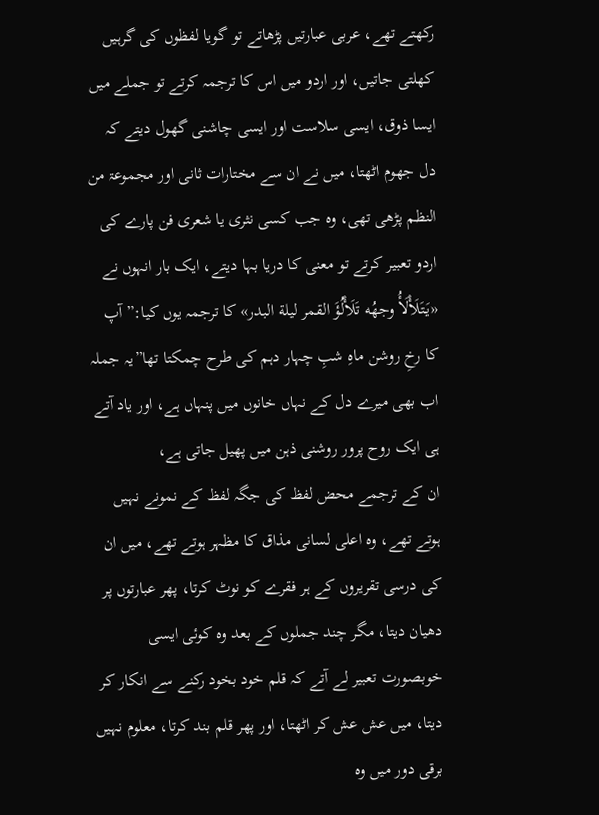رکھتے تھے، عربی عبارتیں پڑھاتے تو گویا لفظوں کی گرہیں کھلتی جاتیں، اور اردو میں اس کا ترجمہ کرتے تو جملے میں ایسا ذوق، ایسی سلاست اور ایسی چاشنی گھول دیتے کہ دل جھوم اٹھتا، میں نے ان سے مختارات ثانی اور مجموعۃ من النظم پڑھی تھی، وہ جب کسی نثری یا شعری فن پارے کی اردو تعبیر کرتے تو معنی کا دریا بہا دیتے، ایک بار انہوں نے «يَتَلَأْلَأُ وجهُه تَلَأْلُؤَ القمر ليلة البدر» کا ترجمہ یوں کیا:”آپ کا رخِ روشن ماہِ شبِ چہار دہم کی طرح چمکتا تھا”یہ جملہ اب بھی میرے دل کے نہاں خانوں میں پنہاں ہے، اور یاد آتے ہی ایک روح پرور روشنی ذہن میں پھیل جاتی ہے،
ان کے ترجمے محض لفظ کی جگہ لفظ کے نمونے نہیں ہوتے تھے، وہ اعلی لسانی مذاق کا مظہر ہوتے تھے، میں ان کی درسی تقریروں کے ہر فقرے کو نوٹ کرتا، پھر عبارتوں پر دھیان دیتا، مگر چند جملوں کے بعد وہ کوئی ایسی خوبصورت تعبیر لے آتے کہ قلم خود بخود رکنے سے انکار کر دیتا، میں عش عش کر اٹھتا، اور پھر قلم بند کرتا، معلوم نہیں برقی دور میں وہ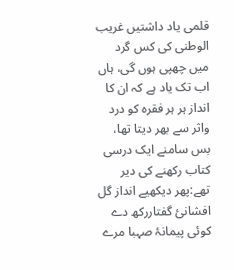قلمی یاد داشتیں غریب الوطنی کی کس گرد میں چھپی ہوں گی، ہاں اب تک یاد ہے کہ ان کا انداز ہر ہر فقرہ کو درد واثر سے بھر دیتا تھا، بس سامنے ایک درسی کتاب رکھنے کی دیر تھے:پھر دیکھیے انداز گل افشانیٔ گفتاررکھ دے کوئی پیمانۂ صہبا مرے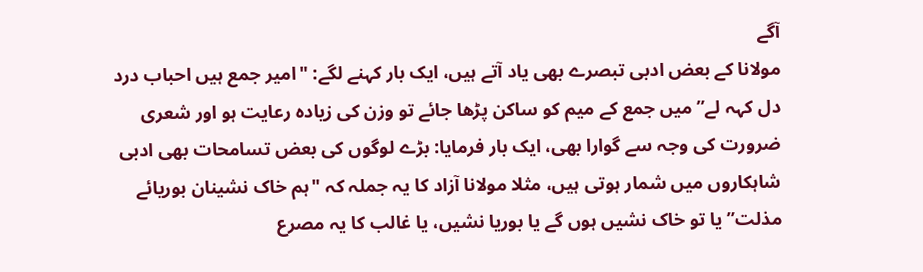آگے
مولانا کے بعض ادبی تبصرے بھی یاد آتے ہیں، ایک بار کہنے لگے: "امیر جمع ہیں احباب درد دل کہہ لے”میں جمع کے میم کو ساکن پڑھا جائے تو وزن کی زیادہ رعایت ہو اور شعری ضرورت کی وجہ سے گوارا بھی، ایک بار فرمایا: بڑے لوگوں کی بعض تسامحات بھی ادبی شاہکاروں میں شمار ہوتی ہیں، مثلا مولانا آزاد کا یہ جملہ کہ "ہم خاک نشینان بوریائے مذلت” یا تو خاک نشیں ہوں گے یا بوریا نشیں، یا غالب کا یہ مصرع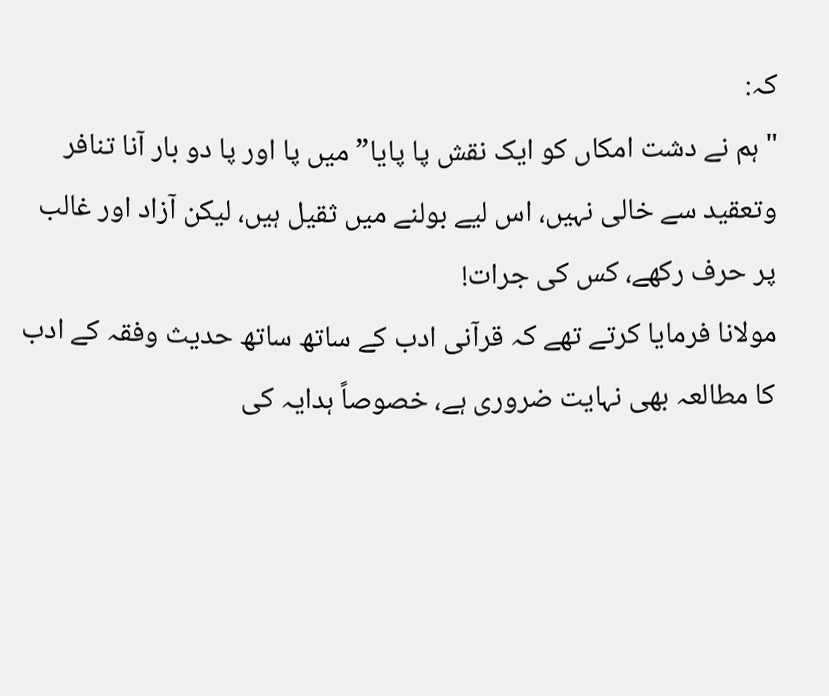کہ:
"ہم نے دشت امکاں کو ایک نقش پا پایا” میں پا اور پا دو بار آنا تنافر وتعقید سے خالی نہیں، اس لیے بولنے میں ثقیل ہیں، لیکن آزاد اور غالب پر حرف رکھے، کس کی جرات!
مولانا فرمایا کرتے تھے کہ قرآنی ادب کے ساتھ ساتھ حدیث وفقہ کے ادب کا مطالعہ بھی نہایت ضروری ہے، خصوصاً ہدایہ کی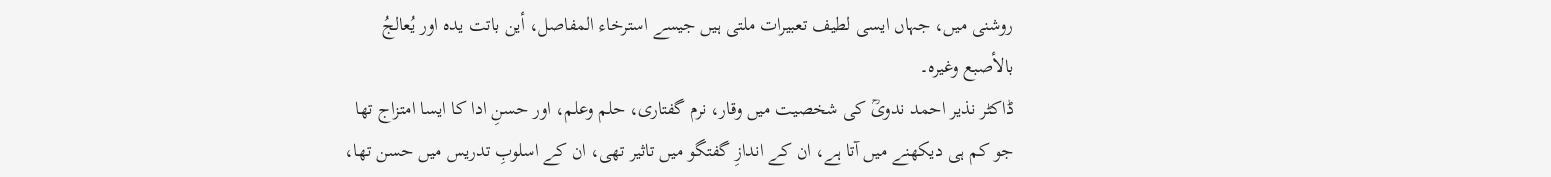روشنی میں، جہاں ایسی لطیف تعبیرات ملتی ہیں جیسے استرخاء المفاصل، أین باتت یده اور یُعالجُ بالأصبع وغیرہ۔
ڈاکٹر نذیر احمد ندویؒ کی شخصیت میں وقار، نرم گفتاری، حلم وعلم، اور حسنِ ادا کا ایسا امتزاج تھا جو کم ہی دیکھنے میں آتا ہے، ان کے اندازِ گفتگو میں تاثیر تھی، ان کے اسلوبِ تدریس میں حسن تھا،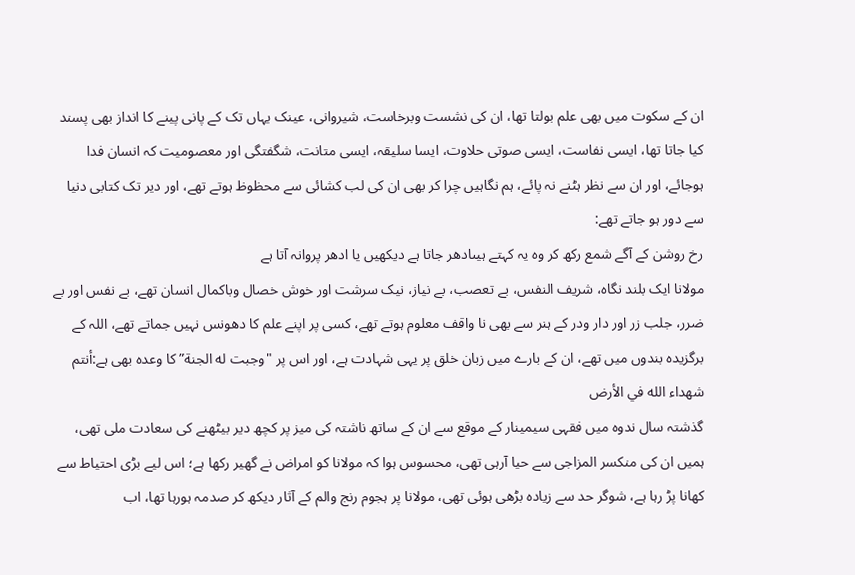ان کے سکوت میں بھی علم بولتا تھا، ان کی نشست وبرخاست، شیروانی، عینک یہاں تک کے پانی پینے کا انداز بھی پسند کیا جاتا تھا، ایسی نفاست، ایسی صوتی حلاوت، ایسا سلیقہ، ایسی متانت، شگفتگی اور معصومیت کہ انسان فدا ہوجائے، اور ان سے نظر ہٹنے نہ پائے، ہم نگاہیں چرا کر بھی ان کی لب کشائی سے محظوظ ہوتے تھے، اور دیر تک کتابی دنیا سے دور ہو جاتے تھے:
رخ روشن کے آگے شمع رکھ کر وہ یہ کہتے ہیںادھر جاتا ہے دیکھیں یا ادھر پروانہ آتا ہے
مولانا ایک بلند نگاہ، شریف النفس، بے تعصب، بے نیاز، نیک سرشت اور خوش خصال وباکمال انسان تھے، بے نفس اور بے ضرر، جلب زر اور دار ودر کے ہنر سے بھی نا واقف معلوم ہوتے تھے، کسی پر اپنے علم کا دھونس نہیں جماتے تھے، اللہ کے برگزیدہ بندوں میں تھے، ان کے بارے میں زبان خلق پر یہی شہادت ہے، اور اس پر "وجبت له الجنة” کا وعدہ بھی ہے:أنتم شهداء الله في الأرض
گذشتہ سال ندوہ میں فقہی سیمینار کے موقع سے ان کے ساتھ ناشتہ کی میز پر کچھ دیر بیٹھنے کی سعادت ملی تھی، ہمیں ان کی منکسر المزاجی سے حیا آرہی تھی، محسوس ہوا کہ مولانا کو امراض نے گھیر رکھا ہے؛ اس لیے بڑی احتیاط سے کھانا پڑ رہا ہے، شوگر حد سے زیادہ بڑھی ہوئی تھی، مولانا پر ہجوم رنج والم کے آثار دیکھ کر صدمہ ہورہا تھا، اب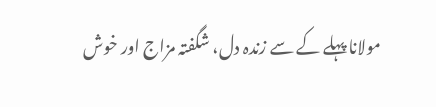مولانا پہلے کے سے زندہ دل، شگفتہ مزاج اور خوش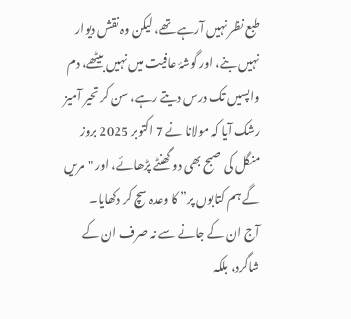طبع نظر نہیں آرہے تھے، لیکن وہ نقش دیوار نہیں بنے، اور گوشۂ عافیت میں نہیں بیٹھے، دم واپسیں تک درس دیتے رہے، سن کر تحیر آمیز رشک آیا کہ مولانا نے 7 اکتوبر 2025 بروز منگل کی صبح بھی دو گھنٹے پڑھائے، اور "مریں گے ہم کتابوں پر” کا وعدہ سچ کر دکھایا۔
آج ان کے جانے سے نہ صرف ان کے شاگرد، بلکہ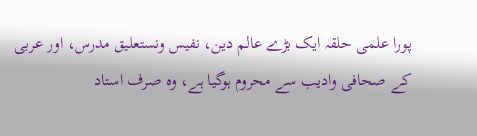پورا علمی حلقہ ایک بڑے عالم دین، نفیس ونستعلیق مدرس، اور عربی کے صحافی وادیب سے محروم ہوگیا ہے، وہ صرف استاد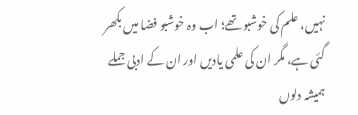نہیں، علم کی خوشبو تھے؛ اب وہ خوشبو فضا میں بکھر گئی ہے، مگر ان کی علمی یادیں اور ان کے ادبی جملے ہمیشہ دلوں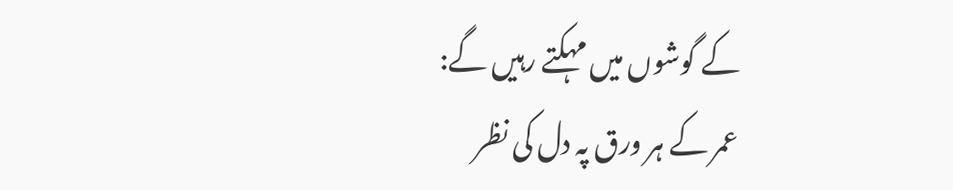کے گوشوں میں مہکتے رہیں گے:
عمر کے ہر ورق پہ دل کی نظر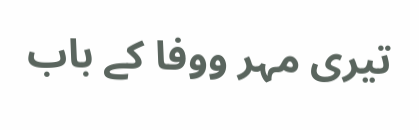تیری مہر ووفا کے باب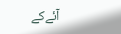آئےکے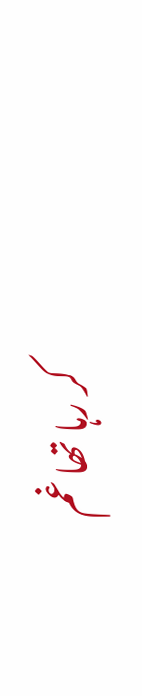کر رہا تھا غم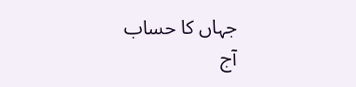جہاں کا حساب
آج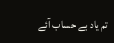تم یاد بے حساب آئے